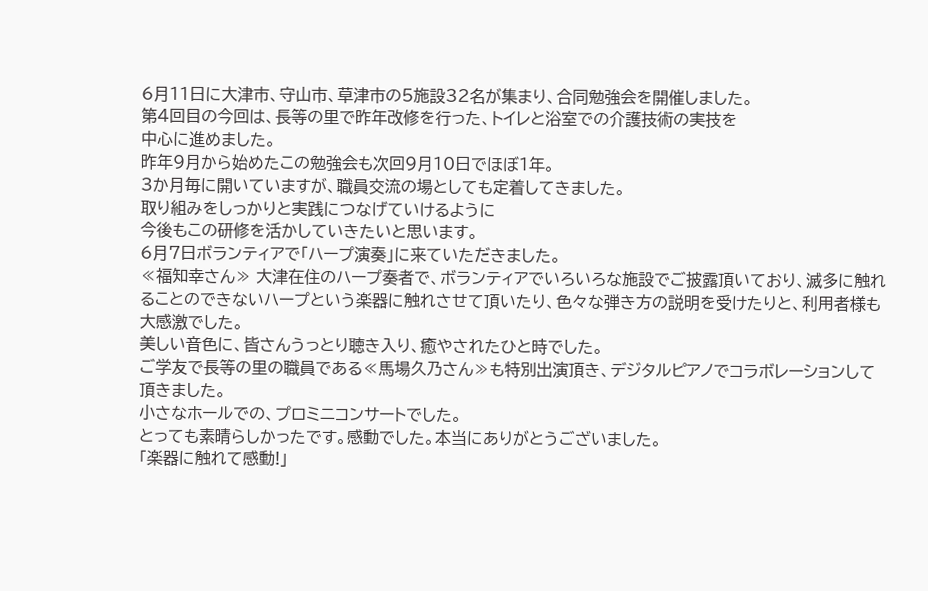6月11日に大津市、守山市、草津市の5施設32名が集まり、合同勉強会を開催しました。
第4回目の今回は、長等の里で昨年改修を行った、トイレと浴室での介護技術の実技を
中心に進めました。
昨年9月から始めたこの勉強会も次回9月10日でほぼ1年。
3か月毎に開いていますが、職員交流の場としても定着してきました。
取り組みをしっかりと実践につなげていけるように
今後もこの研修を活かしていきたいと思います。
6月7日ボランティアで「ハープ演奏」に来ていただきました。
≪福知幸さん≫ 大津在住のハープ奏者で、ボランティアでいろいろな施設でご披露頂いており、滅多に触れることのできないハープという楽器に触れさせて頂いたり、色々な弾き方の説明を受けたりと、利用者様も大感激でした。
美しい音色に、皆さんうっとり聴き入り、癒やされたひと時でした。
ご学友で長等の里の職員である≪馬場久乃さん≫も特別出演頂き、デジタルピアノでコラボレーションして頂きました。
小さなホールでの、プロミニコンサートでした。
とっても素晴らしかったです。感動でした。本当にありがとうございました。
「楽器に触れて感動!」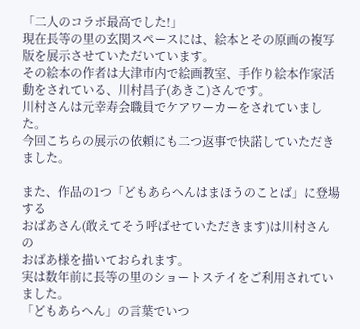「二人のコラボ最高でした!」
現在長等の里の玄関スペースには、絵本とその原画の複写版を展示させていただいています。
その絵本の作者は大津市内で絵画教室、手作り絵本作家活動をされている、川村昌子(あきこ)さんです。
川村さんは元幸寿会職員でケアワーカーをされていました。
今回こちらの展示の依頼にも二つ返事で快諾していただきました。

また、作品の1つ「どもあらへんはまほうのことば」に登場する
おばあさん(敢えてそう呼ばせていただきます)は川村さんの
おばあ様を描いておられます。
実は数年前に長等の里のショートステイをご利用されていました。
「どもあらへん」の言葉でいつ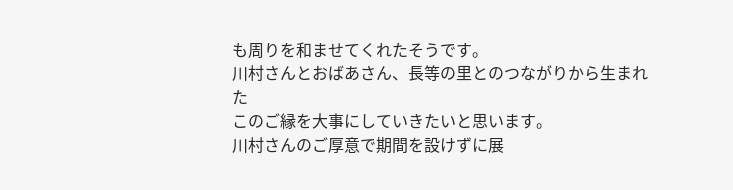も周りを和ませてくれたそうです。
川村さんとおばあさん、長等の里とのつながりから生まれた
このご縁を大事にしていきたいと思います。
川村さんのご厚意で期間を設けずに展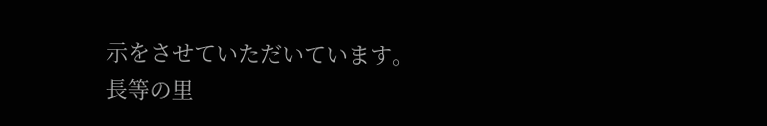示をさせていただいています。
長等の里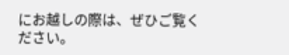にお越しの際は、ぜひご覧ください。